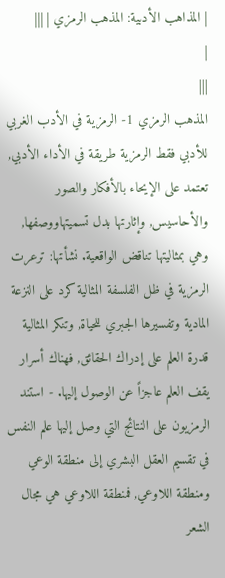| المذاهب الأدبية: المذهب الرمزي | |||
|
|||
المذهب الرمزي 1- الرمزية في الأدب الغربي للأدبي فقط الرمزية طريقة في الأداء الأدبي, تعتمد على الإيحاء بالأفكار والصور والأحاسيس, وإثارتها بدل تسميتهاووصفها, وهي بمثاليتها تناقض الواقعية. نشأتها: ترعرت الرمزية في ظل الفلسفة المثالية كرد على النزعة المادية وتفسيرها الجبري للحياة, وتنكر المثالية قدرة العلم على إدراك الحقائق, فهناك أسرار يقف العلم عاجزاً عن الوصول إليها. - استند الرمزيون على النتائج التي وصل إليها علم النفس في تقسيم العقل البشري إلى منطقة الوعي ومنطقة اللاوعي, فمنطقة اللاوعي هي مجال الشعر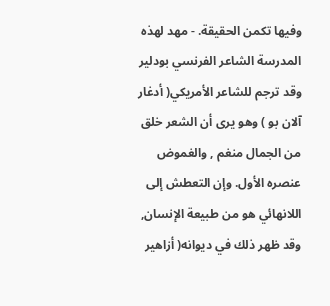وفيها تكمن الحقيقة. - مهد لهذه المدرسة الشاعر الفرنسي بودلير وقد ترجم للشاعر الأمريكي( أدغار آلان بو ) وهو يرى أن الشعر خلق من الجمال منغم , والغموض عنصره الأول. وإن التعطش إلى اللانهائي هو من طبيعة الإنسان, وقد ظهر ذلك في ديوانه( أزاهير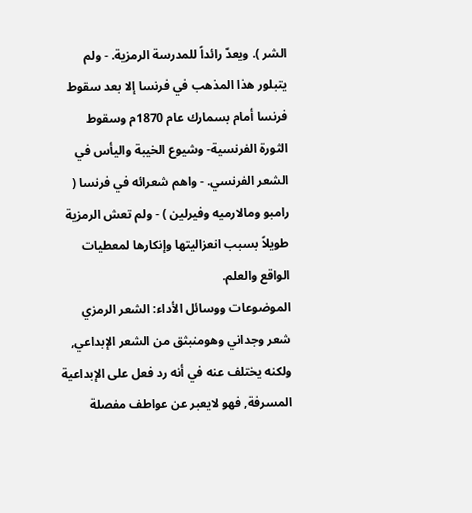الشر ). ويعدّ رائداً للمدرسة الرمزية. - ولم يتبلور هذا المذهب في فرنسا إلا بعد سقوط فرنسا أمام بسمارك عام 1870م وسقوط الثورة الفرنسية- وشيوع الخيبة واليأس في الشعر الفرنسي. - واهم شعرائه في فرنسا ( رامبو ومالارميه وفيرلين ) - ولم تعش الرمزية طويلاً بسبب انعزاليتها وإنكارها لمعطيات الواقع والعلم.
الموضوعات ووسائل الأداء: الشعر الرمزي شعر وجداني وهومنبثق من الشعر الإبداعي, ولكنه يختلف عنه في أنه رد فعل على الإبداعية المسرفة, فهو لايعبر عن عواطف مفصلة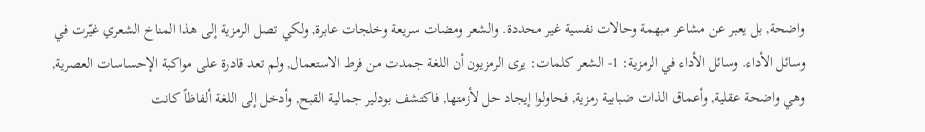واضحة, بل يعبر عن مشاعر مبهمة وحالات نفسية غير محددة. والشعر ومضات سريعة وخلجات عابرة, ولكي تصل الرمزية إلى هذا المناخ الشعري غيّرت في وسائل الأداء. وسائل الأداء في الرمزية: 1- الشعر كلمات: يرى الرمزيون أن اللغة جمدت من فرط الاستعمال, ولم تعد قادرة على مواكبة الإحساسات العصرية, وهي واضحة عقلية, وأعماق الذات ضبابية رمزية, فحاولوا إيجاد حل لأزمتها, فاكتشف بودلير جمالية القبح, وأدخل إلى اللغة ألفاظاً كانت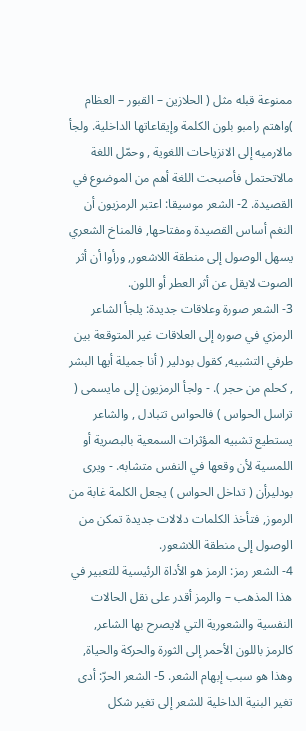ممنوعة قبله مثل ( الحلازين – القبور – العظام )واهتم رامبو بلون الكلمة وإيقاعاتها الداخلية. ولجأ مالارميه إلى الانزياحات اللغوية , وحمّل اللغة مالاتحتمل فأصبحت اللغة أهم من الموضوع في القصيدة. 2- الشعر موسيقا: اعتبر الرمزيون أن النغم أساس القصيدة ومفتاحها, فالمناخ الشعري يسهل الوصول إلى منطقة اللاشعور, ورأوا أن أثر الصوت لايقل عن أثر العطر أو اللون.
3- الشعر صورة وعلاقات جديدة: يلجأ الشاعر الرمزي في صوره إلى العلاقات غير المتوقعة بين طرفي التشبيه, كقول بودلير ( أنا جميلة أيها البشر , كحلم من حجر ). - ولجأ الرمزيون إلى مايسمى ( تراسل الحواس ) فالحواس تتبادل , والشاعر يستطيع تشبيه المؤثرات السمعية بالبصرية أو اللمسية لأن وقعها في النفس متشابه. - ويرى بودليرأن ( تداخل الحواس ) يجعل الكلمة غابة من الرموز, فتأخذ الكلمات دلالات جديدة تمكن من الوصول إلى منطقة اللاشعور.
4- الشعر رمز: الرمز هو الأداة الرئيسية للتعبير في هذا المذهب – والرمز أقدر على نقل الحالات النفسية والشعورية التي لايصرح بها الشاعر, كالرمز باللون الأحمر إلى الثورة والحركة والحياة, وهذا هو سبب إبهام الشعر. 5- الشعر الحرّ: أدى تغير البنية الداخلية للشعر إلى تغير شكل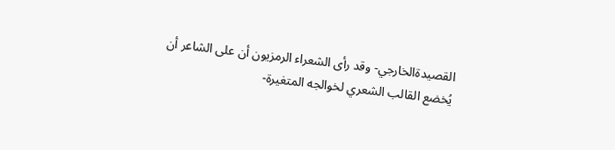القصيدةالخارجي- وقد رأى الشعراء الرمزيون أن على الشاعر أن يُخضع القالب الشعري لخوالجه المتغيرة-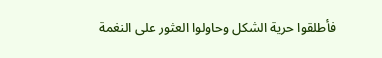فأطلقوا حرية الشكل وحاولوا العثور على النغمة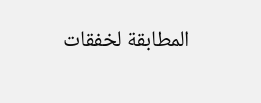المطابقة لخفقات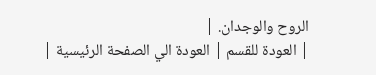الروح والوجدان. |
| العودة للقسم | العودة الي الصفحة الرئيسية |